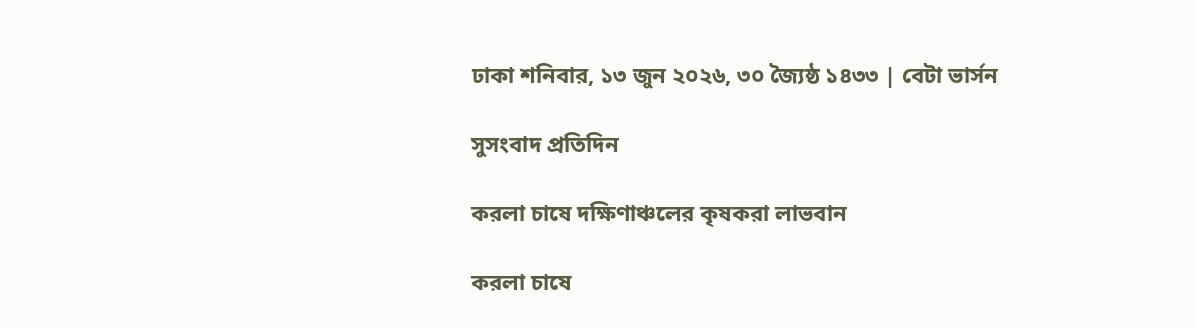ঢাকা শনিবার, ১৩ জুন ২০২৬, ৩০ জ্যৈষ্ঠ ১৪৩৩ | বেটা ভার্সন

সুসংবাদ প্রতিদিন

করলা চাষে দক্ষিণাঞ্চলের কৃষকরা লাভবান

করলা চাষে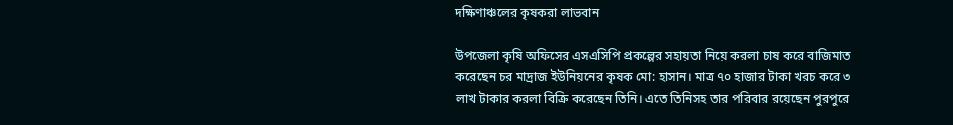দক্ষিণাঞ্চলের কৃষকরা লাভবান

উপজেলা কৃষি অফিসের এসএসিপি প্রকল্পের সহায়তা নিয়ে করলা চাষ করে বাজিমাত করেছেন চর মাদ্রাজ ইউনিয়নের কৃষক মো: হাসান। মাত্র ৭০ হাজার টাকা খরচ করে ৩ লাখ টাকার করলা বিক্রি করেছেন তিনি। এতে তিনিসহ তার পরিবার রয়েছেন পুরপুরে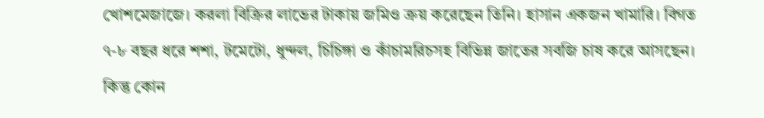খোশমেজাজে। করলা বিক্রির লাভের টাকায় জমিও ক্রয় করেছেন তিনি। হাসান একজন খামারি। বিগত ৭-৮ বছর ধরে শশা, টমেটো, ধুন্দল, চিচিঙ্গা ও কাঁচামরিচসহ বিভিন্ন জাতের সবজি চাষ করে আসছেন। কিন্তু কোন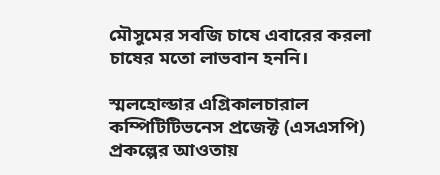মৌসুমের সবজি চাষে এবারের করলা চাষের মতো লাভবান হননি।

স্মলহোল্ডার এগ্রিকালচারাল কম্পিটিটিভনেস প্রজেক্ট (এসএসপি) প্রকল্পের আওতায়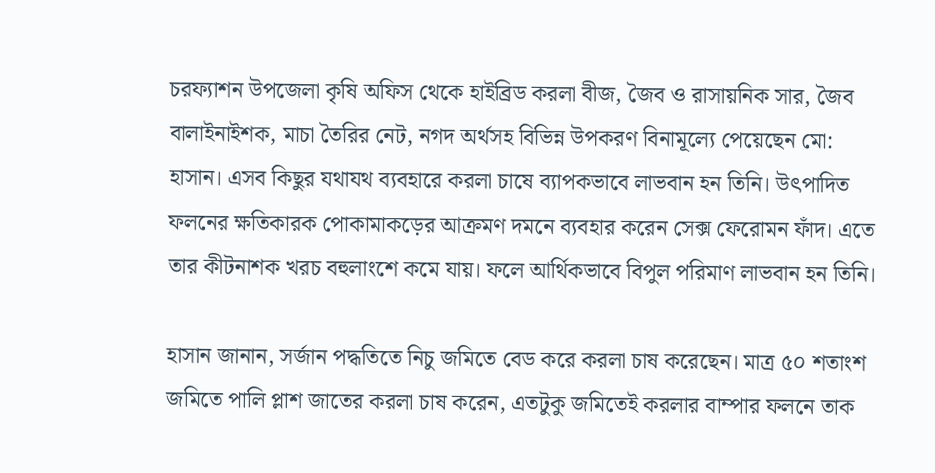চরফ্যাশন উপজেলা কৃষি অফিস থেকে হাইব্রিড করলা বীজ, জৈব ও রাসায়নিক সার, জৈব বালাইনাইশক, মাচা তৈরির নেট, নগদ অর্থসহ বিভিন্ন উপকরণ বিনামূল্যে পেয়েছেন মো: হাসান। এসব কিছুর যথাযথ ব্যবহারে করলা চাষে ব্যাপকভাবে লাভবান হন তিনি। উৎপাদিত ফলনের ক্ষতিকারক পোকামাকড়ের আক্রমণ দমনে ব্যবহার করেন সেক্স ফেরোমন ফাঁদ। এতে তার কীটনাশক খরচ বহুলাংশে কমে যায়। ফলে আর্থিকভাবে বিপুল পরিমাণ লাভবান হন তিনি।

হাসান জানান, সর্জান পদ্ধতিতে নিচু জমিতে বেড করে করলা চাষ করেছেন। মাত্র ৫০ শতাংশ জমিতে পালি প্লাশ জাতের করলা চাষ করেন, এতটুকু জমিতেই করলার বাম্পার ফলনে তাক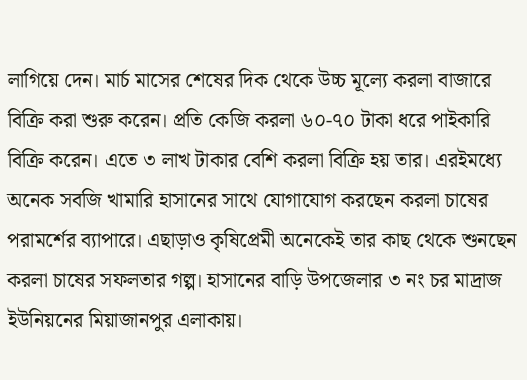লাগিয়ে দেন। মার্চ মাসের শেষের দিক থেকে উচ্চ মূল্যে করলা বাজারে বিক্রি করা শুরু করেন। প্রতি কেজি করলা ৬০-৭০ টাকা ধরে পাইকারি বিক্রি করেন। এতে ৩ লাখ টাকার বেশি করলা বিক্রি হয় তার। এরইমধ্যে অনেক সবজি খামারি হাসানের সাথে যোগাযোগ করছেন করলা চাষের পরামর্শের ব্যাপারে। এছাড়াও কৃষিপ্রেমী অনেকেই তার কাছ থেকে শুনছেন করলা চাষের সফলতার গল্প। হাসানের বাড়ি উপজেলার ৩ নং চর মাদ্রাজ ইউনিয়নের মিয়াজানপুর এলাকায়।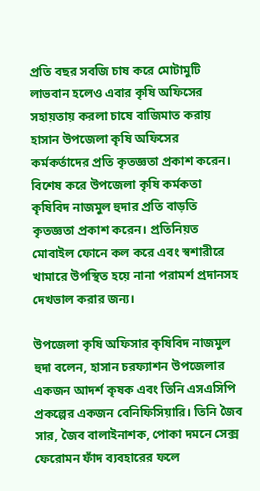প্রতি বছর সবজি চাষ করে মোটামুটি লাভবান হলেও এবার কৃষি অফিসের সহায়তায় করলা চাষে বাজিমাত করায় হাসান উপজেলা কৃষি অফিসের কর্মকর্তাদের প্রতি কৃতজ্ঞতা প্রকাশ করেন। বিশেষ করে উপজেলা কৃষি কর্মকতা কৃষিবিদ নাজমুল হুদার প্রতি বাড়তি কৃতজ্ঞতা প্রকাশ করেন। প্রতিনিয়ত মোবাইল ফোনে কল করে এবং স্বশারীরে খামারে উপস্থিত হয়ে নানা পরামর্শ প্রদানসহ দেখভাল করার জন্য।

উপজেলা কৃষি অফিসার কৃষিবিদ নাজমুল হুদা বলেন, হাসান চরফ্যাশন উপজেলার একজন আদর্শ কৃষক এবং তিনি এসএসিপি প্রকল্পের একজন বেনিফিসিয়ারি। তিনি জৈব সার, জৈব বালাইনাশক, পোকা দমনে সেক্স ফেরোমন ফাঁদ ব্যবহারের ফলে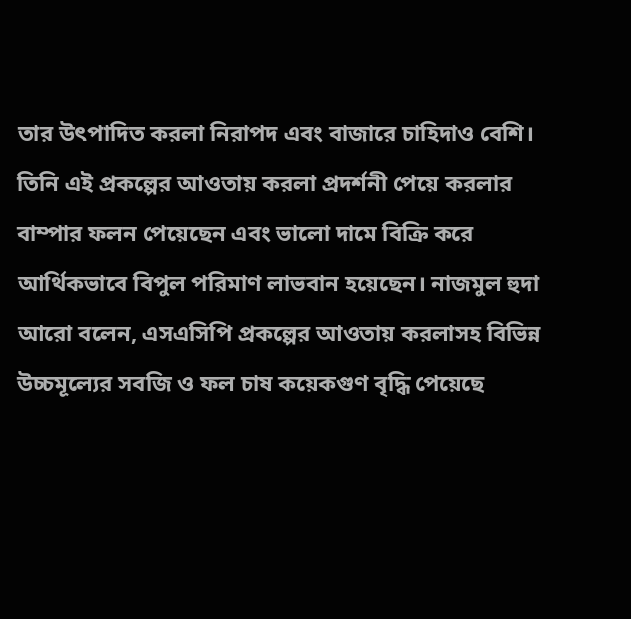তার উৎপাদিত করলা নিরাপদ এবং বাজারে চাহিদাও বেশি। তিনি এই প্রকল্পের আওতায় করলা প্রদর্শনী পেয়ে করলার বাম্পার ফলন পেয়েছেন এবং ভালো দামে বিক্রি করে আর্থিকভাবে বিপুল পরিমাণ লাভবান হয়েছেন। নাজমুল হুদা আরো বলেন, এসএসিপি প্রকল্পের আওতায় করলাসহ বিভিন্ন উচ্চমূল্যের সবজি ও ফল চাষ কয়েকগুণ বৃদ্ধি পেয়েছে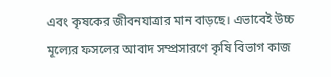এবং কৃষকের জীবনযাত্রার মান বাড়ছে। এভাবেই উচ্চ মূল্যের ফসলের আবাদ সম্প্রসারণে কৃষি বিভাগ কাজ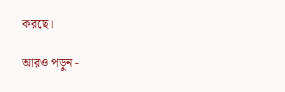করছে।

আরও পড়ুন -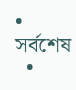• সর্বশেষ
  •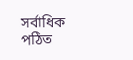সর্বাধিক পঠিত